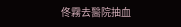佟霧去醫院抽血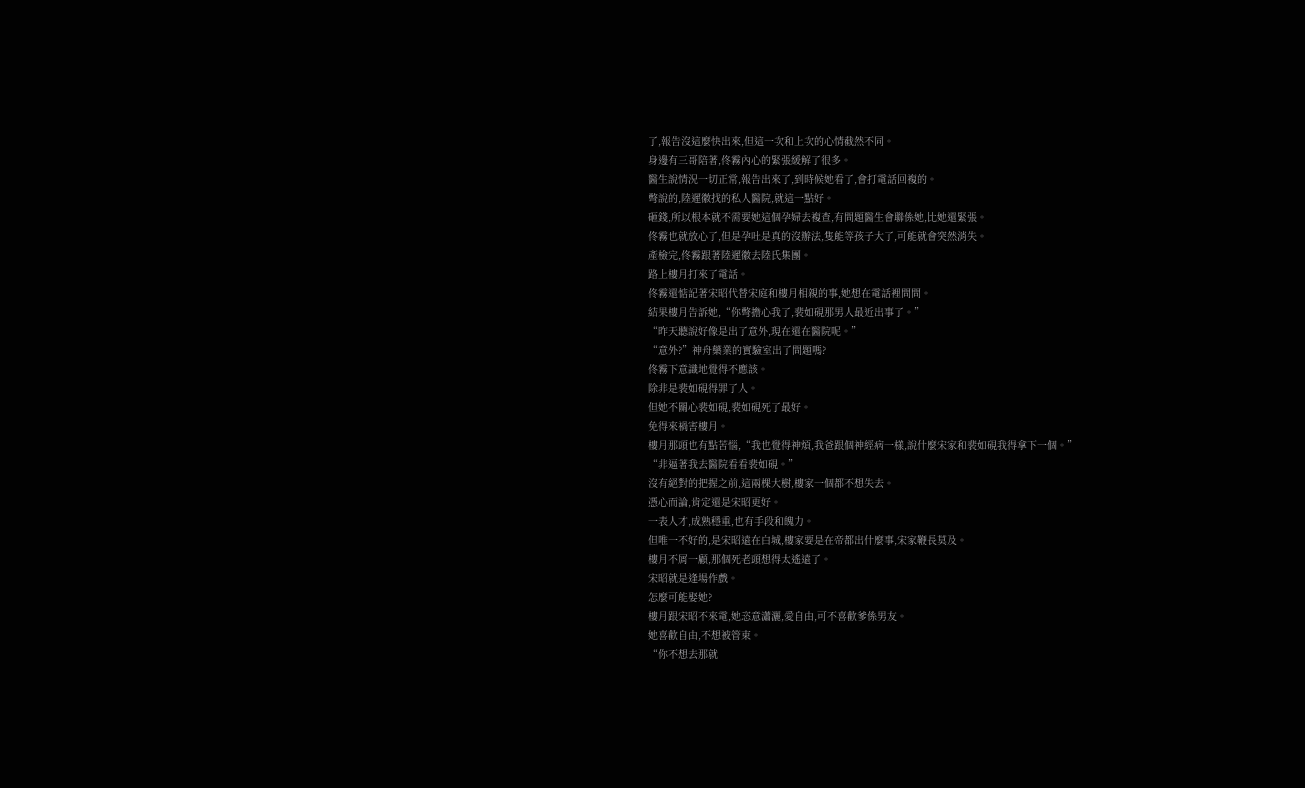了,報告沒這麼快出來,但這一次和上次的心情截然不同。
身邊有三哥陪著,佟霧內心的緊張緩解了很多。
醫生說情況一切正常,報告出來了,到時候她看了,會打電話回複的。
彆說的,陸遲徽找的私人醫院,就這一點好。
砸錢,所以根本就不需要她這個孕婦去複查,有問題醫生會聯係她,比她還緊張。
佟霧也就放心了,但是孕吐是真的沒辦法,隻能等孩子大了,可能就會突然消失。
產檢完,佟霧跟著陸遲徽去陸氏集團。
路上樓月打來了電話。
佟霧還惦記著宋昭代替宋庭和樓月相親的事,她想在電話裡問問。
結果樓月告訴她,“你彆擔心我了,裴如硯那男人最近出事了。”
“昨天聽說好像是出了意外,現在還在醫院呢。”
“意外?”神舟藥業的實驗室出了問題嗎?
佟霧下意識地覺得不應該。
除非是裴如硯得罪了人。
但她不關心裴如硯,裴如硯死了最好。
免得來禍害樓月。
樓月那頭也有點苦惱,“我也覺得神煩,我爸跟個神經病一樣,說什麼宋家和裴如硯我得拿下一個。”
“非逼著我去醫院看看裴如硯。”
沒有絕對的把握之前,這兩棵大樹,樓家一個都不想失去。
憑心而論,肯定還是宋昭更好。
一表人才,成熟穩重,也有手段和魄力。
但唯一不好的,是宋昭遠在白城,樓家要是在帝都出什麼事,宋家鞭長莫及。
樓月不屑一顧,那個死老頭想得太遙遠了。
宋昭就是逢場作戲。
怎麼可能娶她?
樓月跟宋昭不來電,她恣意瀟灑,愛自由,可不喜歡爹係男友。
她喜歡自由,不想被管束。
“你不想去那就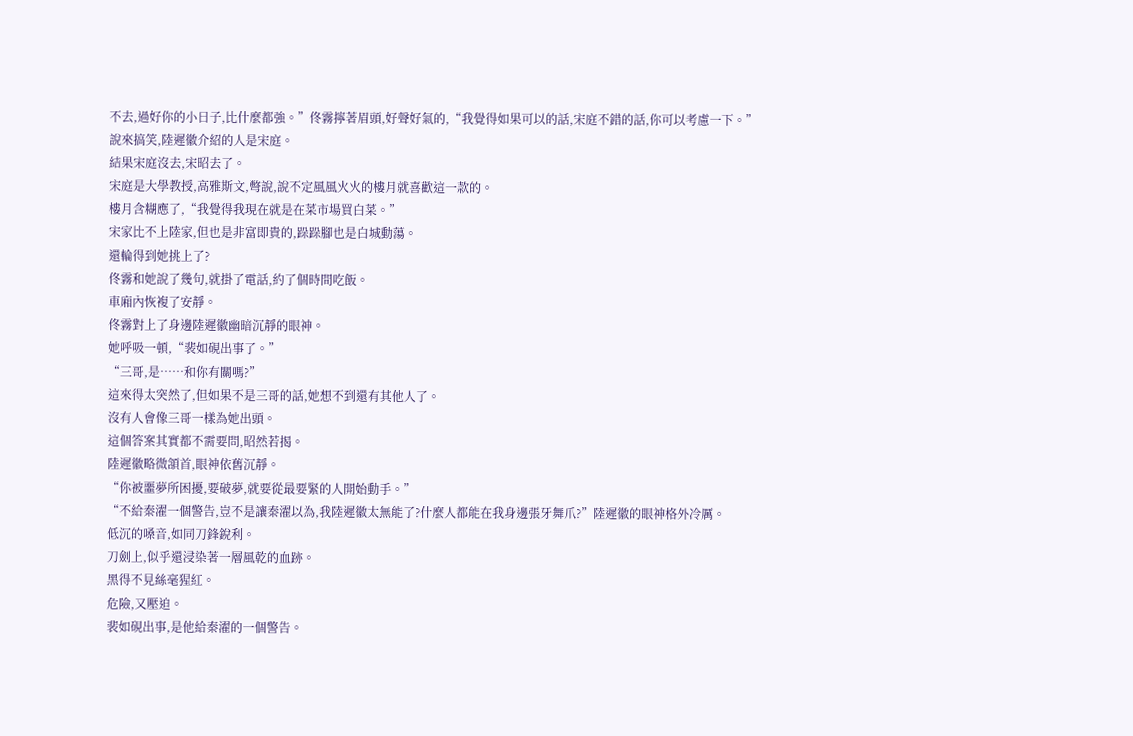不去,過好你的小日子,比什麼都強。”佟霧擰著眉頭,好聲好氣的,“我覺得如果可以的話,宋庭不錯的話,你可以考慮一下。”
說來搞笑,陸遲徽介紹的人是宋庭。
結果宋庭沒去,宋昭去了。
宋庭是大學教授,高雅斯文,彆說,說不定風風火火的樓月就喜歡這一款的。
樓月含糊應了,“我覺得我現在就是在菜市場買白菜。”
宋家比不上陸家,但也是非富即貴的,跺跺腳也是白城動蕩。
還輪得到她挑上了?
佟霧和她說了幾句,就掛了電話,約了個時間吃飯。
車廂內恢複了安靜。
佟霧對上了身邊陸遲徽幽暗沉靜的眼神。
她呼吸一頓,“裴如硯出事了。”
“三哥,是……和你有關嗎?”
這來得太突然了,但如果不是三哥的話,她想不到還有其他人了。
沒有人會像三哥一樣為她出頭。
這個答案其實都不需要問,昭然若揭。
陸遲徽略微頷首,眼神依舊沉靜。
“你被噩夢所困擾,要破夢,就要從最要緊的人開始動手。”
“不給秦濯一個警告,豈不是讓秦濯以為,我陸遲徽太無能了?什麼人都能在我身邊張牙舞爪?”陸遲徽的眼神格外冷厲。
低沉的嗓音,如同刀鋒銳利。
刀劍上,似乎還浸染著一層風乾的血跡。
黑得不見絲毫猩紅。
危險,又壓迫。
裴如硯出事,是他給秦濯的一個警告。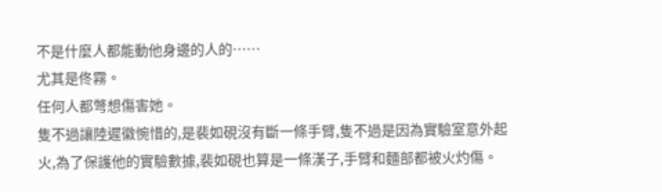不是什麼人都能動他身邊的人的……
尤其是佟霧。
任何人都彆想傷害她。
隻不過讓陸遲徽惋惜的,是裴如硯沒有斷一條手臂,隻不過是因為實驗室意外起火,為了保護他的實驗數據,裴如硯也算是一條漢子,手臂和麵部都被火灼傷。